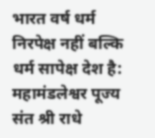भारत वर्ष धर्म निरपेक्ष नहीं बल्कि धर्म सापेक्ष देश है: महामंडलेश्वर पूज्य संत श्री राधे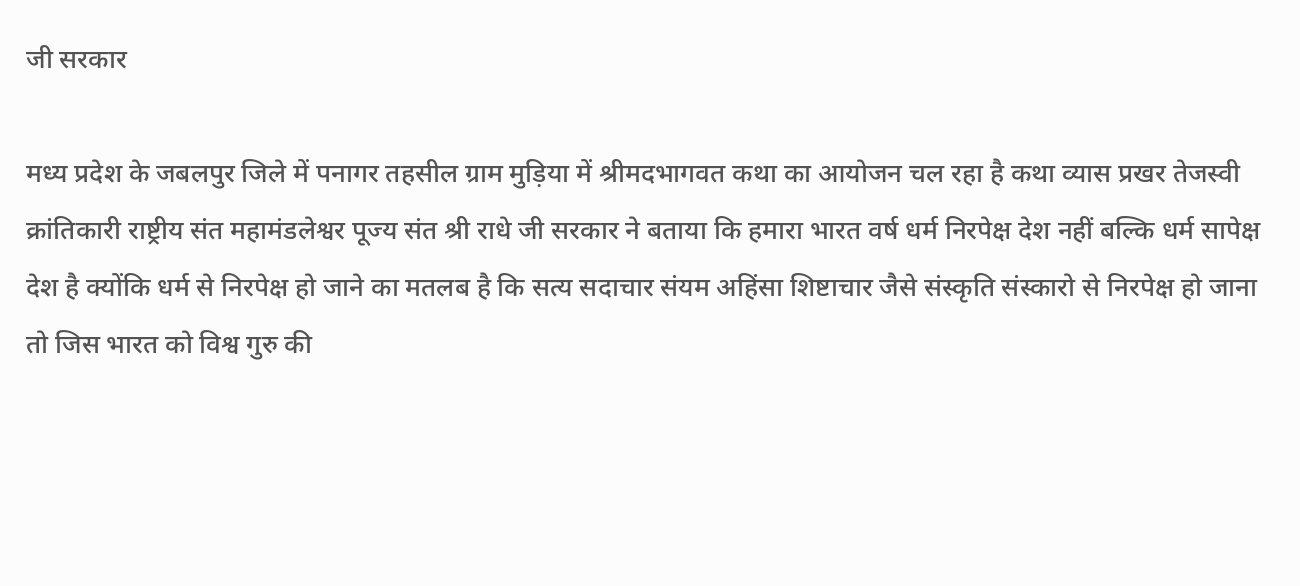जी सरकार

मध्य प्रदेश के जबलपुर जिले में पनागर तहसील ग्राम मुड़िया में श्रीमदभागवत कथा का आयोजन चल रहा है कथा व्यास प्रखर तेजस्वी क्रांतिकारी राष्ट्रीय संत महामंडलेश्वर पूज्य संत श्री राधे जी सरकार ने बताया कि हमारा भारत वर्ष धर्म निरपेक्ष देश नहीं बल्कि धर्म सापेक्ष देश है क्योंकि धर्म से निरपेक्ष हो जाने का मतलब है कि सत्य सदाचार संयम अहिंसा शिष्टाचार जैसे संस्कृति संस्कारो से निरपेक्ष हो जाना तो जिस भारत को विश्व गुरु की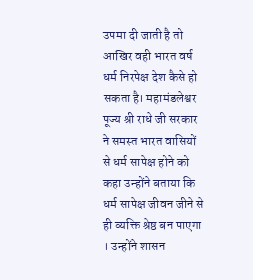उपमा दी जाती है तो आखिर वही भारत वर्ष धर्म निरपेक्ष देश कैसे हो सकता है। महामंडलेश्वर पूज्य श्री राधे जी सरकार ने समस्त भारत वासियों से धर्म सापेक्ष होने को कहा उन्होंने बताया कि धर्म सापेक्ष जीवन जीने से ही व्यक्ति श्रेष्ठ बन पाएगा । उन्होंने शासन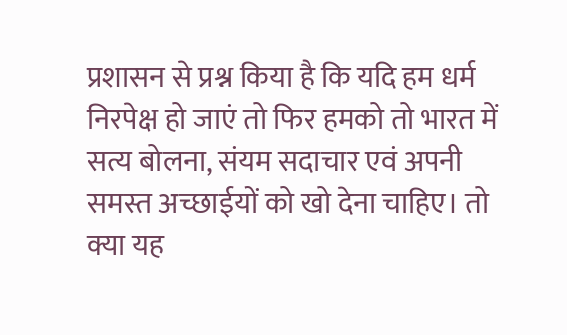प्रशासन से प्रश्न किया है कि यदि हम धर्म निरपेक्ष हो जाएं तो फिर हमको तो भारत में सत्य बोलना, संयम सदाचार एवं अपनी समस्त अच्छाईयों को खो देना चाहिए। तो क्या यह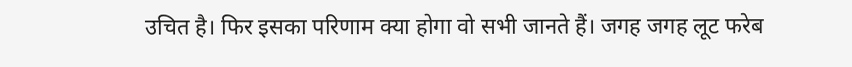उचित है। फिर इसका परिणाम क्या होगा वो सभी जानते हैं। जगह जगह लूट फरेब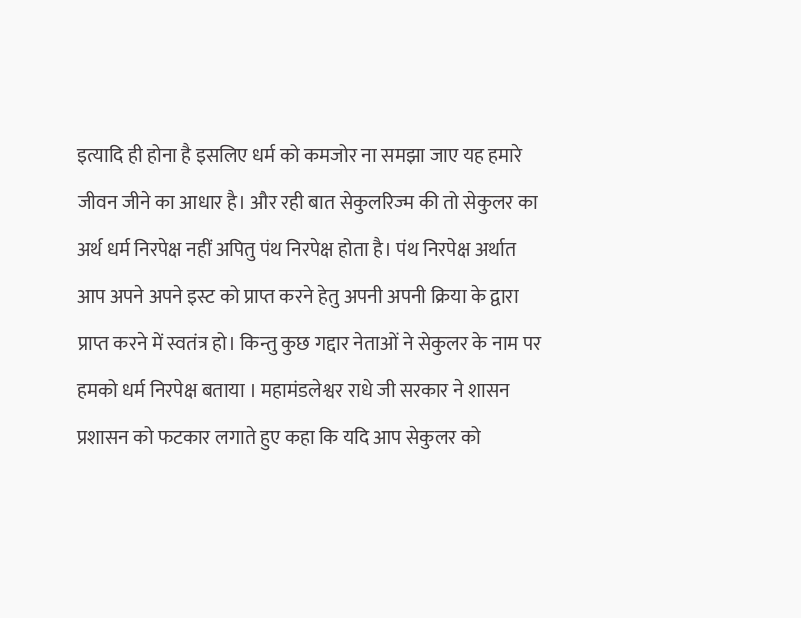इत्यादि ही होना है इसलिए धर्म को कमजोर ना समझा जाए यह हमारे जीवन जीने का आधार है। और रही बात सेकुलरिज्म की तो सेकुलर का अर्थ धर्म निरपेक्ष नहीं अपितु पंथ निरपेक्ष होता है। पंथ निरपेक्ष अर्थात आप अपने अपने इस्ट को प्राप्त करने हेतु अपनी अपनी क्रिया के द्वारा प्राप्त करने में स्वतंत्र हो। किन्तु कुछ गद्दार नेताओं ने सेकुलर के नाम पर हमको धर्म निरपेक्ष बताया । महामंडलेश्वर राधे जी सरकार ने शासन प्रशासन को फटकार लगाते हुए कहा कि यदि आप सेकुलर को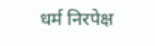धर्म निरपेक्ष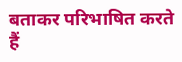बताकर परिभाषित करते हैं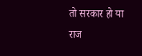तो सरकार हो या राज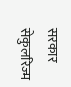सरकार सेकुलरिज्म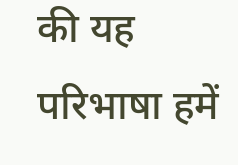की यह परिभाषा हमें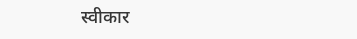स्वीकार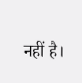नहीं है।